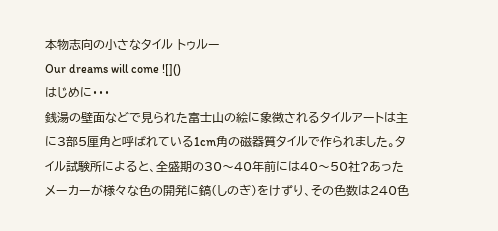本物志向の小さなタイル トゥルー
Our dreams will come ![]()
はじめに・・・
銭湯の壁面などで見られた富士山の絵に象徴されるタイルアートは主に3部5厘角と呼ばれている1cm角の磁器質タイルで作られました。タイル試験所によると、全盛期の30〜40年前には40〜50社?あったメーカーが様々な色の開発に鎬(しのぎ)をけずり、その色数は240色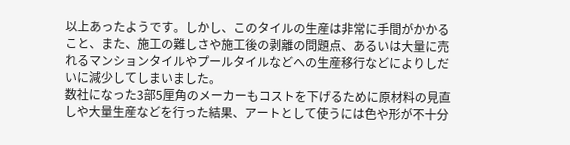以上あったようです。しかし、このタイルの生産は非常に手間がかかること、また、施工の難しさや施工後の剥離の問題点、あるいは大量に売れるマンションタイルやプールタイルなどへの生産移行などによりしだいに減少してしまいました。
数社になった3部5厘角のメーカーもコストを下げるために原材料の見直しや大量生産などを行った結果、アートとして使うには色や形が不十分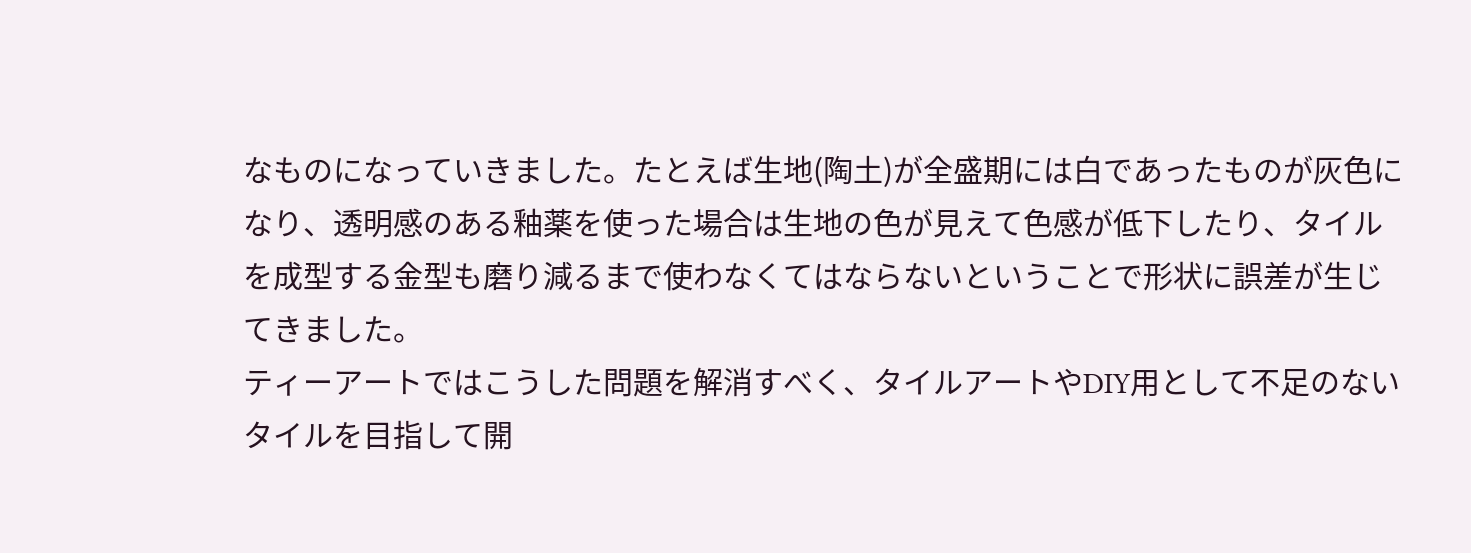なものになっていきました。たとえば生地(陶土)が全盛期には白であったものが灰色になり、透明感のある釉薬を使った場合は生地の色が見えて色感が低下したり、タイルを成型する金型も磨り減るまで使わなくてはならないということで形状に誤差が生じてきました。
ティーアートではこうした問題を解消すべく、タイルアートやDIY用として不足のないタイルを目指して開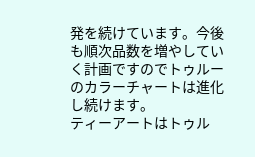発を続けています。今後も順次品数を増やしていく計画ですのでトゥルーのカラーチャートは進化し続けます。
ティーアートはトゥル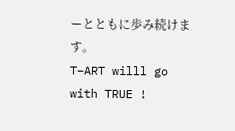ーとともに歩み続けます。
T−ART willl go with TRUE !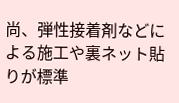尚、弾性接着剤などによる施工や裏ネット貼りが標準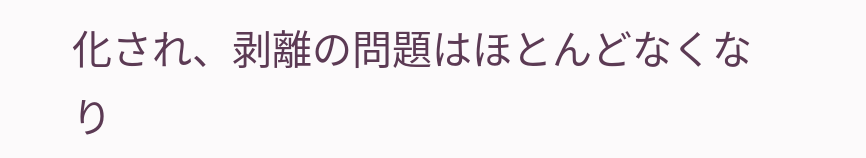化され、剥離の問題はほとんどなくなり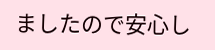ましたので安心し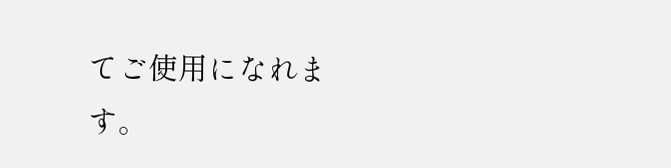てご使用になれます。